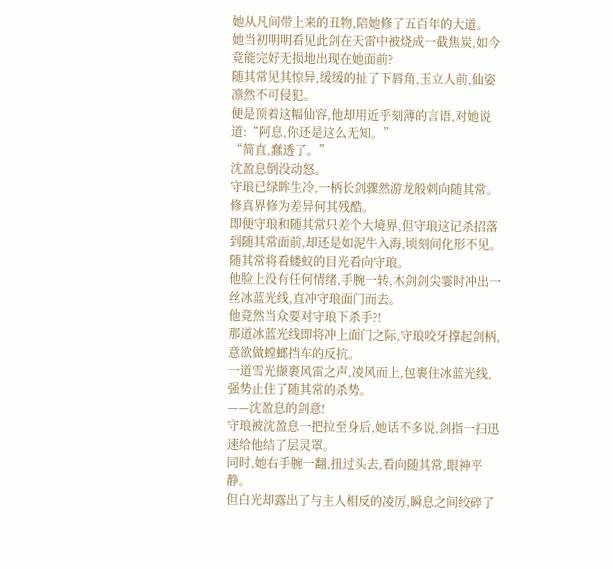她从凡间带上来的丑物,陪她修了五百年的大道。
她当初明明看见此剑在天雷中被烧成一截焦炭,如今竟能完好无损地出现在她面前?
随其常见其惊异,缓缓的扯了下唇角,玉立人前,仙姿凛然不可侵犯。
便是顶着这幅仙容,他却用近乎刻薄的言语,对她说道:“阿息,你还是这么无知。”
“简直,蠢透了。”
沈盈息倒没动怒。
守琅已绿眸生冷,一柄长剑骤然游龙般刺向随其常。
修真界修为差异何其残酷。
即便守琅和随其常只差个大境界,但守琅这记杀招落到随其常面前,却还是如泥牛入海,顷刻间化形不见。
随其常将看蝼蚁的目光看向守琅。
他脸上没有任何情绪,手腕一转,木剑剑尖霎时冲出一丝冰蓝光线,直冲守琅面门而去。
他竟然当众要对守琅下杀手?!
那道冰蓝光线即将冲上面门之际,守琅咬牙撑起剑柄,意欲做螳螂挡车的反抗。
一道雪光撷裹风雷之声,凌风而上,包裹住冰蓝光线,强势止住了随其常的杀势。
——沈盈息的剑意!
守琅被沈盈息一把拉至身后,她话不多说,剑指一扫迅速给他结了层灵罩。
同时,她右手腕一翻,扭过头去,看向随其常,眼神平静。
但白光却露出了与主人相反的凌厉,瞬息之间绞碎了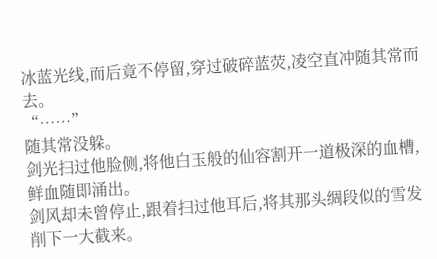冰蓝光线,而后竟不停留,穿过破碎蓝荧,凌空直冲随其常而去。
“……”
随其常没躲。
剑光扫过他脸侧,将他白玉般的仙容割开一道极深的血槽,鲜血随即涌出。
剑风却未曾停止,跟着扫过他耳后,将其那头绸段似的雪发削下一大截来。